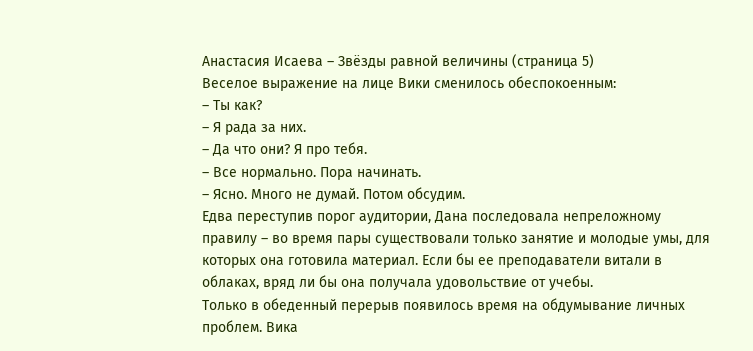Анастасия Исаева – Звёзды равной величины (страница 5)
Веселое выражение на лице Вики сменилось обеспокоенным:
– Ты как?
– Я рада за них.
– Да что они? Я про тебя.
– Все нормально. Пора начинать.
– Ясно. Много не думай. Потом обсудим.
Едва переступив порог аудитории, Дана последовала непреложному правилу – во время пары существовали только занятие и молодые умы, для которых она готовила материал. Если бы ее преподаватели витали в облаках, вряд ли бы она получала удовольствие от учебы.
Только в обеденный перерыв появилось время на обдумывание личных проблем. Вика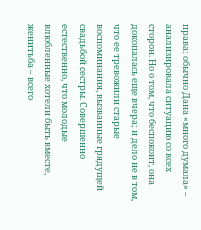права: обычно Дана «много думала» – анализировала ситуацию со всех сторон. Но о том, что беспокоит, она докопалась еще вчера; и дело не в том, что ее тревожили старые воспоминания, вызванные грядущей свадьбой сестры. Совершенно естественно, что молодые влюбленные хотели быть вместе, женитьба – всего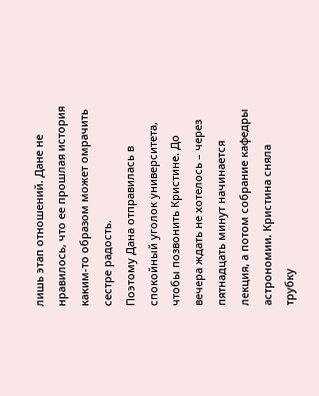лишь этап отношений. Дане не нравилось, что ее прошлая история каким-то образом может омрачить сестре радость.
Поэтому Дана отправилась в спокойный уголок университета, чтобы позвонить Кристине. До вечера ждать не хотелось – через пятнадцать минут начинается лекция, а потом собрание кафедры астрономии. Кристина сняла трубку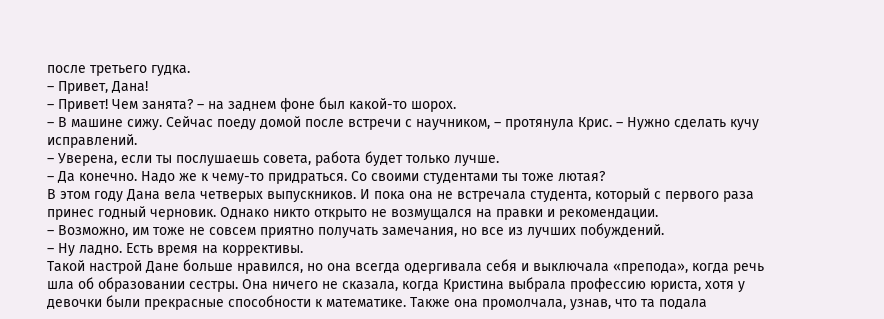после третьего гудка.
– Привет, Дана!
– Привет! Чем занята? – на заднем фоне был какой-то шорох.
– В машине сижу. Сейчас поеду домой после встречи с научником, – протянула Крис. – Нужно сделать кучу исправлений.
– Уверена, если ты послушаешь совета, работа будет только лучше.
– Да конечно. Надо же к чему-то придраться. Со своими студентами ты тоже лютая?
В этом году Дана вела четверых выпускников. И пока она не встречала студента, который с первого раза принес годный черновик. Однако никто открыто не возмущался на правки и рекомендации.
– Возможно, им тоже не совсем приятно получать замечания, но все из лучших побуждений.
– Ну ладно. Есть время на коррективы.
Такой настрой Дане больше нравился, но она всегда одергивала себя и выключала «препода», когда речь шла об образовании сестры. Она ничего не сказала, когда Кристина выбрала профессию юриста, хотя у девочки были прекрасные способности к математике. Также она промолчала, узнав, что та подала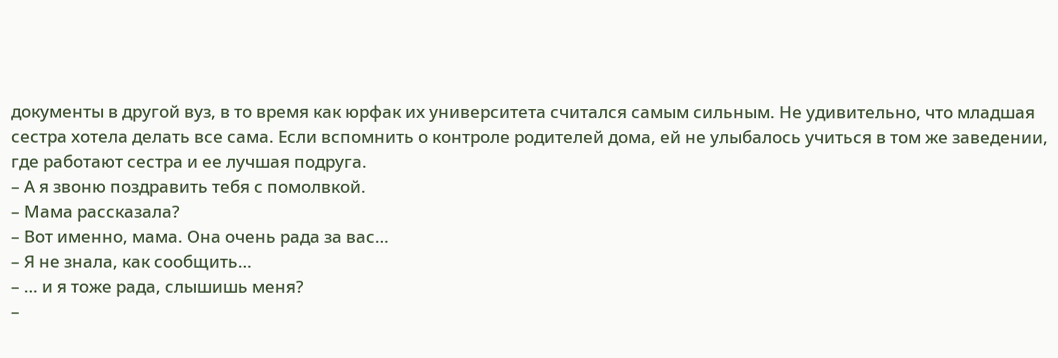документы в другой вуз, в то время как юрфак их университета считался самым сильным. Не удивительно, что младшая сестра хотела делать все сама. Если вспомнить о контроле родителей дома, ей не улыбалось учиться в том же заведении, где работают сестра и ее лучшая подруга.
– А я звоню поздравить тебя с помолвкой.
– Мама рассказала?
– Вот именно, мама. Она очень рада за вас…
– Я не знала, как сообщить…
– … и я тоже рада, слышишь меня?
–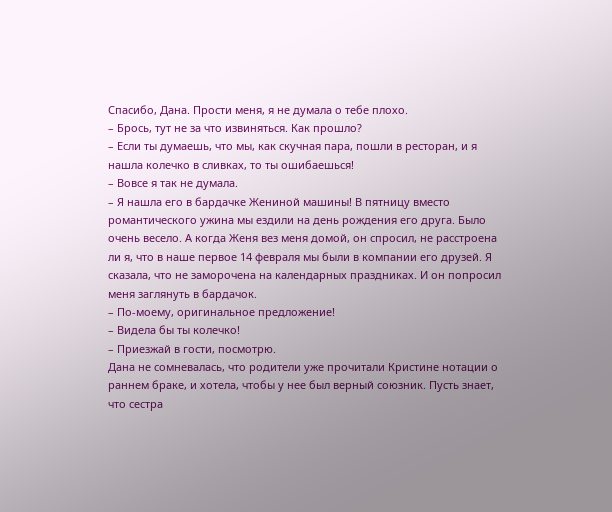Спасибо, Дана. Прости меня, я не думала о тебе плохо.
– Брось, тут не за что извиняться. Как прошло?
– Если ты думаешь, что мы, как скучная пара, пошли в ресторан, и я нашла колечко в сливках, то ты ошибаешься!
– Вовсе я так не думала.
– Я нашла его в бардачке Жениной машины! В пятницу вместо романтического ужина мы ездили на день рождения его друга. Было очень весело. А когда Женя вез меня домой, он спросил, не расстроена ли я, что в наше первое 14 февраля мы были в компании его друзей. Я сказала, что не заморочена на календарных праздниках. И он попросил меня заглянуть в бардачок.
– По-моему, оригинальное предложение!
– Видела бы ты колечко!
– Приезжай в гости, посмотрю.
Дана не сомневалась, что родители уже прочитали Кристине нотации о раннем браке, и хотела, чтобы у нее был верный союзник. Пусть знает, что сестра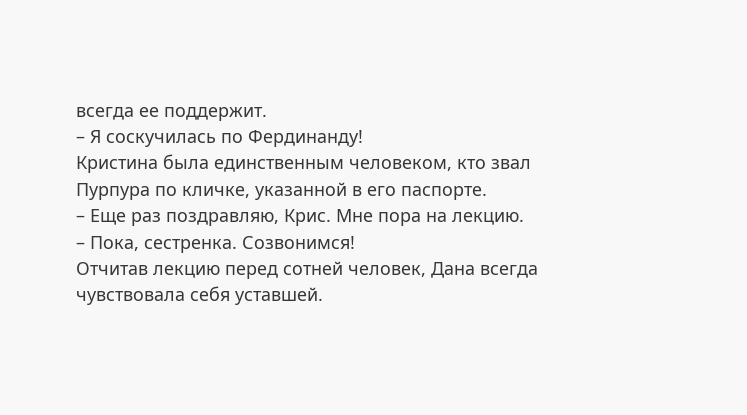всегда ее поддержит.
– Я соскучилась по Фердинанду!
Кристина была единственным человеком, кто звал Пурпура по кличке, указанной в его паспорте.
– Еще раз поздравляю, Крис. Мне пора на лекцию.
– Пока, сестренка. Созвонимся!
Отчитав лекцию перед сотней человек, Дана всегда чувствовала себя уставшей.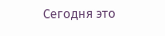Сегодня это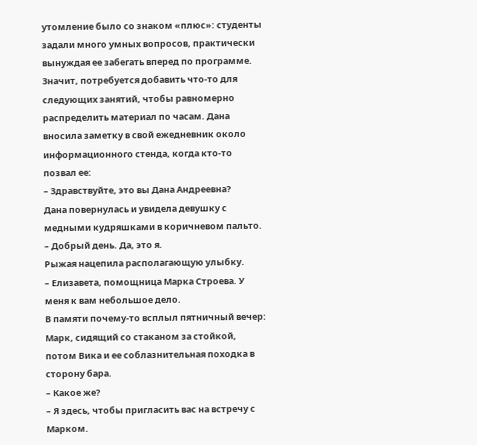утомление было со знаком «плюс»: студенты задали много умных вопросов, практически вынуждая ее забегать вперед по программе. Значит, потребуется добавить что-то для следующих занятий, чтобы равномерно распределить материал по часам. Дана вносила заметку в свой ежедневник около информационного стенда, когда кто-то позвал ее:
– Здравствуйте, это вы Дана Андреевна?
Дана повернулась и увидела девушку с медными кудряшками в коричневом пальто.
– Добрый день. Да, это я.
Рыжая нацепила располагающую улыбку.
– Елизавета, помощница Марка Строева. У меня к вам небольшое дело.
В памяти почему-то всплыл пятничный вечер: Марк, сидящий со стаканом за стойкой, потом Вика и ее соблазнительная походка в сторону бара.
– Какое же?
– Я здесь, чтобы пригласить вас на встречу с Марком.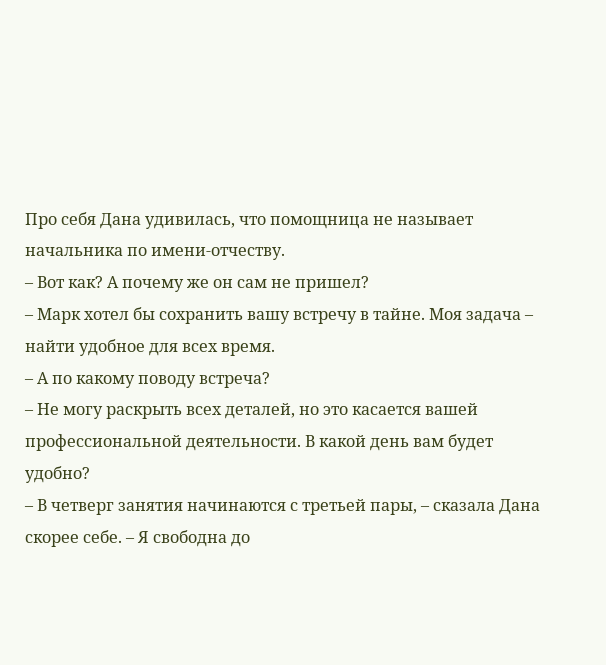Про себя Дана удивилась, что помощница не называет начальника по имени-отчеству.
– Вот как? А почему же он сам не пришел?
– Марк хотел бы сохранить вашу встречу в тайне. Моя задача – найти удобное для всех время.
– А по какому поводу встреча?
– Не могу раскрыть всех деталей, но это касается вашей профессиональной деятельности. В какой день вам будет удобно?
– В четверг занятия начинаются с третьей пары, – сказала Дана скорее себе. – Я свободна до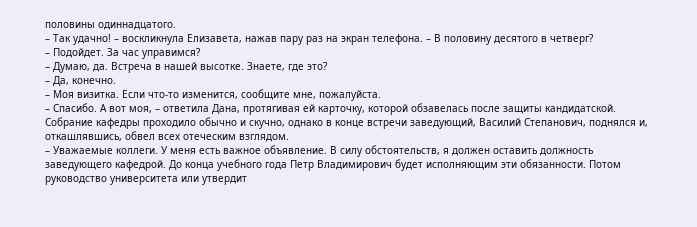половины одиннадцатого.
– Так удачно! – воскликнула Елизавета, нажав пару раз на экран телефона. – В половину десятого в четверг?
– Подойдет. За час управимся?
– Думаю, да. Встреча в нашей высотке. Знаете, где это?
– Да, конечно.
– Моя визитка. Если что-то изменится, сообщите мне, пожалуйста.
– Спасибо. А вот моя, – ответила Дана, протягивая ей карточку, которой обзавелась после защиты кандидатской.
Собрание кафедры проходило обычно и скучно, однако в конце встречи заведующий, Василий Степанович, поднялся и, откашлявшись, обвел всех отеческим взглядом.
– Уважаемые коллеги. У меня есть важное объявление. В силу обстоятельств, я должен оставить должность заведующего кафедрой. До конца учебного года Петр Владимирович будет исполняющим эти обязанности. Потом руководство университета или утвердит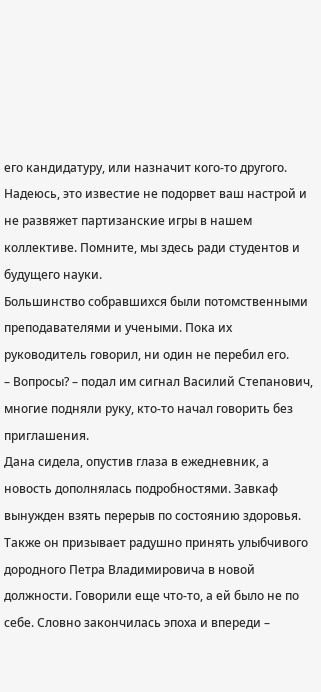его кандидатуру, или назначит кого-то другого. Надеюсь, это известие не подорвет ваш настрой и не развяжет партизанские игры в нашем коллективе. Помните, мы здесь ради студентов и будущего науки.
Большинство собравшихся были потомственными преподавателями и учеными. Пока их руководитель говорил, ни один не перебил его.
– Вопросы? – подал им сигнал Василий Степанович, многие подняли руку, кто-то начал говорить без приглашения.
Дана сидела, опустив глаза в ежедневник, а новость дополнялась подробностями. Завкаф вынужден взять перерыв по состоянию здоровья. Также он призывает радушно принять улыбчивого дородного Петра Владимировича в новой должности. Говорили еще что-то, а ей было не по себе. Словно закончилась эпоха и впереди –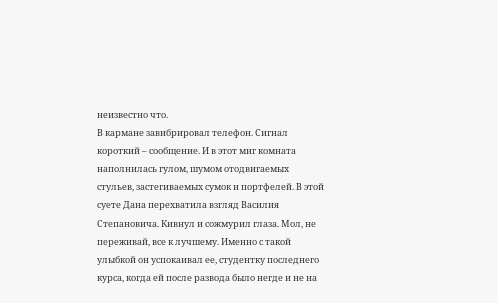неизвестно что.
В кармане завибрировал телефон. Сигнал короткий – сообщение. И в этот миг комната наполнилась гулом, шумом отодвигаемых стульев, застегиваемых сумок и портфелей. В этой суете Дана перехватила взгляд Василия Степановича. Кивнул и сожмурил глаза. Мол, не переживай, все к лучшему. Именно с такой улыбкой он успокаивал ее, студентку последнего курса, когда ей после развода было негде и не на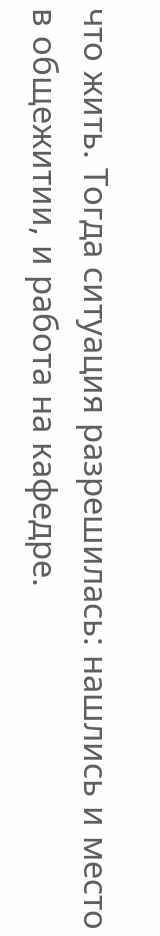что жить. Тогда ситуация разрешилась: нашлись и место в общежитии, и работа на кафедре.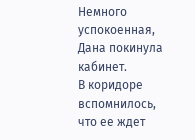Немного успокоенная, Дана покинула кабинет.
В коридоре вспомнилось, что ее ждет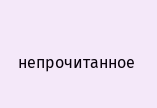непрочитанное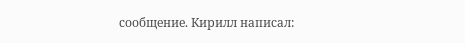сообщение. Кирилл написал: